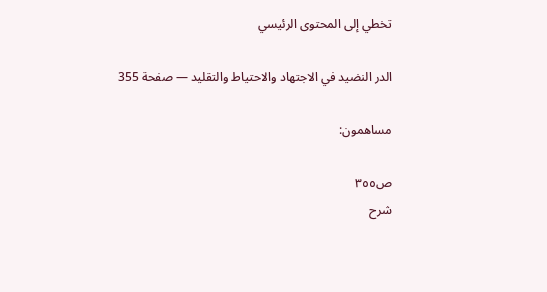تخطي إلى المحتوى الرئيسي

الدر النضيد في الاجتهاد والاحتياط والتقليد — صفحة 355

مساهمون:

ص٣٥٥
شرح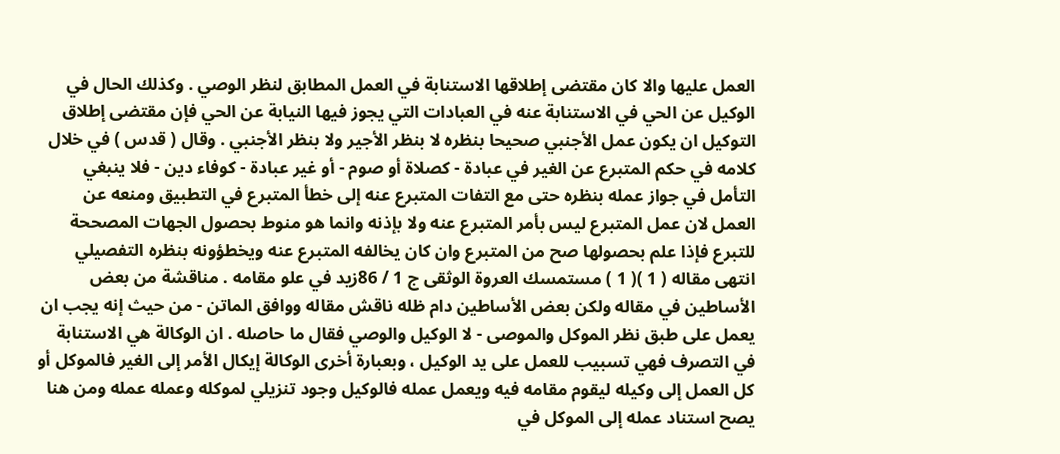العمل عليها والا كان مقتضى إطلاقها الاستنابة في العمل المطابق لنظر الوصي . وكذلك الحال في الوكيل عن الحي في الاستنابة عنه في العبادات التي يجوز فيها النيابة عن الحي فإن مقتضى إطلاق التوكيل ان يكون عمل الأجنبي صحيحا بنظره لا بنظر الأجير ولا بنظر الأجنبي . وقال ( قدس ) في خلال كلامه في حكم المتبرع عن الغير في عبادة - كصلاة أو صوم - أو غير عبادة - كوفاء دين - فلا ينبغي التأمل في جواز عمله بنظره حتى مع التفات المتبرع عنه إلى خطأ المتبرع في التطبيق ومنعه عن العمل لان عمل المتبرع ليس بأمر المتبرع عنه ولا بإذنه وانما هو منوط بحصول الجهات المصححة للتبرع فإذا علم بحصولها صح من المتبرع وان كان يخالفه المتبرع عنه ويخطؤونه بنظره التفصيلي انتهى مقاله ( 1 )( 1 ) مستمسك العروة الوثقى ج 1 / 86زيد في علو مقامه . مناقشة من بعض الأساطين في مقاله ولكن بعض الأساطين دام ظله ناقش مقاله ووافق الماتن - من حيث إنه يجب ان يعمل على طبق نظر الموكل والموصى - لا الوكيل والوصي فقال ما حاصله . ان الوكالة هي الاستنابة في التصرف فهي تسبيب للعمل على يد الوكيل ، وبعبارة أخرى الوكالة إيكال الأمر إلى الغير فالموكل أو كل العمل إلى وكيله ليقوم مقامه فيه ويعمل عمله فالوكيل وجود تنزيلي لموكله وعمله عمله ومن هنا يصح استناد عمله إلى الموكل في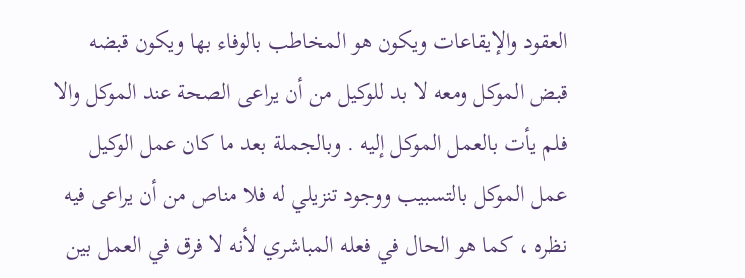العقود والإيقاعات ويكون هو المخاطب بالوفاء بها ويكون قبضه قبض الموكل ومعه لا بد للوكيل من أن يراعى الصحة عند الموكل والا فلم يأت بالعمل الموكل إليه . وبالجملة بعد ما كان عمل الوكيل عمل الموكل بالتسبيب ووجود تنزيلي له فلا مناص من أن يراعى فيه نظره ، كما هو الحال في فعله المباشري لأنه لا فرق في العمل بين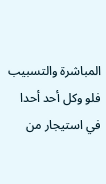المباشرة والتسبيب فلو وكل أحد أحدا في استيجار من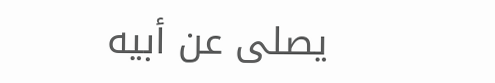يصلى عن أبيه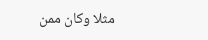مثلا وكان ممن